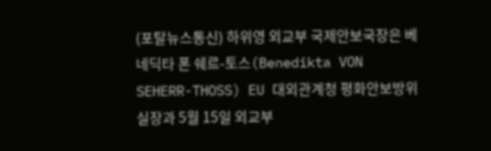(포탈뉴스통신) 하위영 외교부 국제안보국장은 베네딕타 폰 쉐르-토스(Benedikta VON SEHERR-THOSS) EU 대외관계청 평화안보방위실장과 5월 15일 외교부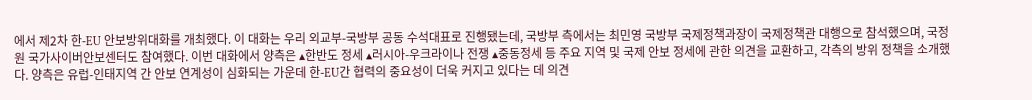에서 제2차 한-EU 안보방위대화를 개최했다. 이 대화는 우리 외교부-국방부 공동 수석대표로 진행됐는데, 국방부 측에서는 최민영 국방부 국제정책과장이 국제정책관 대행으로 참석했으며, 국정원 국가사이버안보센터도 참여했다. 이번 대화에서 양측은 ▴한반도 정세 ▴러시아-우크라이나 전쟁 ▴중동정세 등 주요 지역 및 국제 안보 정세에 관한 의견을 교환하고, 각측의 방위 정책을 소개했다. 양측은 유럽-인태지역 간 안보 연계성이 심화되는 가운데 한-EU간 협력의 중요성이 더욱 커지고 있다는 데 의견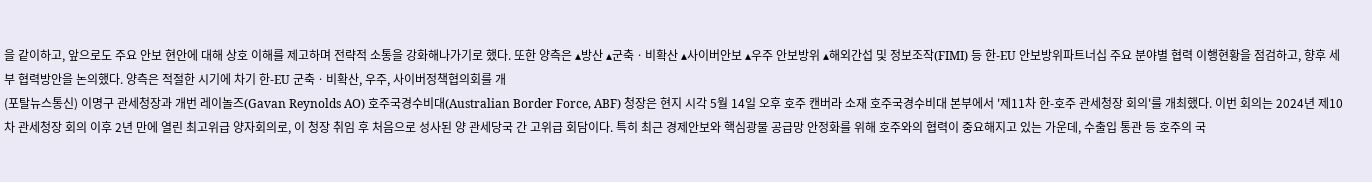을 같이하고, 앞으로도 주요 안보 현안에 대해 상호 이해를 제고하며 전략적 소통을 강화해나가기로 했다. 또한 양측은 ▴방산 ▴군축ㆍ비확산 ▴사이버안보 ▴우주 안보방위 ▴해외간섭 및 정보조작(FIMI) 등 한-EU 안보방위파트너십 주요 분야별 협력 이행현황을 점검하고, 향후 세부 협력방안을 논의했다. 양측은 적절한 시기에 차기 한-EU 군축ㆍ비확산, 우주, 사이버정책협의회를 개
(포탈뉴스통신) 이명구 관세청장과 개번 레이놀즈(Gavan Reynolds AO) 호주국경수비대(Australian Border Force, ABF) 청장은 현지 시각 5월 14일 오후 호주 캔버라 소재 호주국경수비대 본부에서 '제11차 한-호주 관세청장 회의'를 개최했다. 이번 회의는 2024년 제10차 관세청장 회의 이후 2년 만에 열린 최고위급 양자회의로, 이 청장 취임 후 처음으로 성사된 양 관세당국 간 고위급 회담이다. 특히 최근 경제안보와 핵심광물 공급망 안정화를 위해 호주와의 협력이 중요해지고 있는 가운데, 수출입 통관 등 호주의 국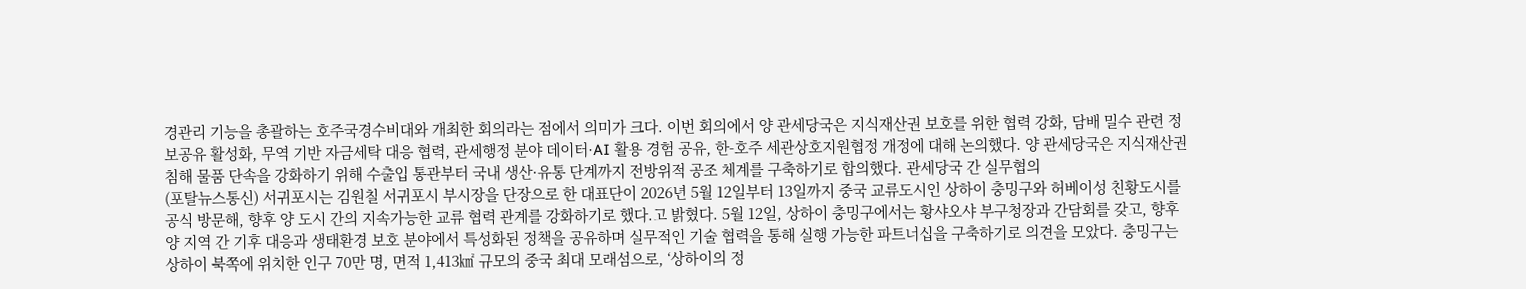경관리 기능을 총괄하는 호주국경수비대와 개최한 회의라는 점에서 의미가 크다. 이번 회의에서 양 관세당국은 지식재산권 보호를 위한 협력 강화, 담배 밀수 관련 정보공유 활성화, 무역 기반 자금세탁 대응 협력, 관세행정 분야 데이터·AI 활용 경험 공유, 한-호주 세관상호지원협정 개정에 대해 논의했다. 양 관세당국은 지식재산권 침해 물품 단속을 강화하기 위해 수출입 통관부터 국내 생산·유통 단계까지 전방위적 공조 체계를 구축하기로 합의했다. 관세당국 간 실무협의
(포탈뉴스통신) 서귀포시는 김원칠 서귀포시 부시장을 단장으로 한 대표단이 2026년 5월 12일부터 13일까지 중국 교류도시인 상하이 충밍구와 허베이성 친황도시를 공식 방문해, 향후 양 도시 간의 지속가능한 교류 협력 관계를 강화하기로 했다.고 밝혔다. 5월 12일, 상하이 충밍구에서는 황샤오샤 부구청장과 간담회를 갖고, 향후 양 지역 간 기후 대응과 생태환경 보호 분야에서 특성화된 정책을 공유하며 실무적인 기술 협력을 통해 실행 가능한 파트너십을 구축하기로 의견을 모았다. 충밍구는 상하이 북쪽에 위치한 인구 70만 명, 면적 1,413㎢ 규모의 중국 최대 모래섬으로, ‘상하이의 정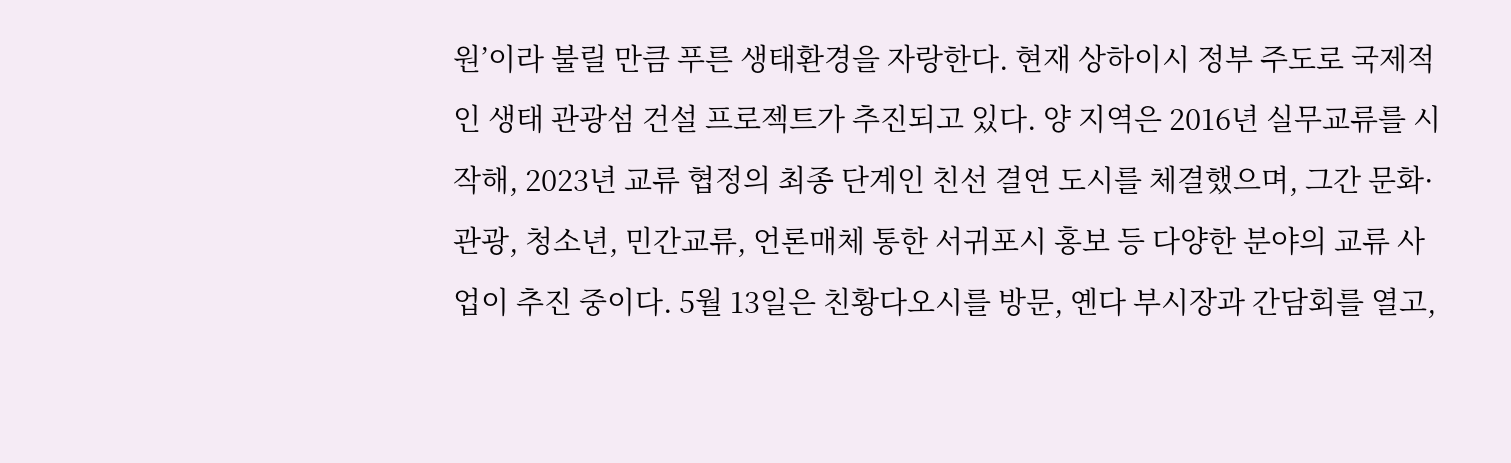원’이라 불릴 만큼 푸른 생태환경을 자랑한다. 현재 상하이시 정부 주도로 국제적인 생태 관광섬 건설 프로젝트가 추진되고 있다. 양 지역은 2016년 실무교류를 시작해, 2023년 교류 협정의 최종 단계인 친선 결연 도시를 체결했으며, 그간 문화·관광, 청소년, 민간교류, 언론매체 통한 서귀포시 홍보 등 다양한 분야의 교류 사업이 추진 중이다. 5월 13일은 친황다오시를 방문, 옌다 부시장과 간담회를 열고,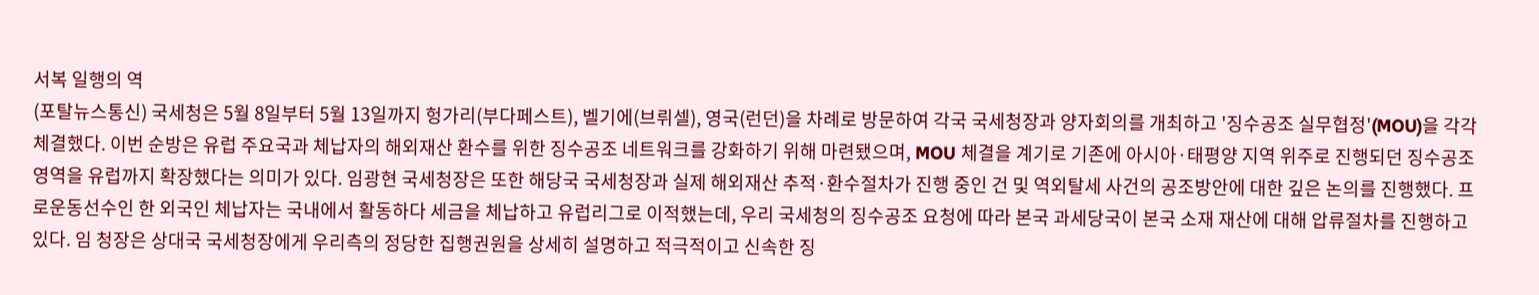서복 일행의 역
(포탈뉴스통신) 국세청은 5월 8일부터 5월 13일까지 헝가리(부다페스트), 벨기에(브뤼셀), 영국(런던)을 차례로 방문하여 각국 국세청장과 양자회의를 개최하고 '징수공조 실무협정'(MOU)을 각각 체결했다. 이번 순방은 유럽 주요국과 체납자의 해외재산 환수를 위한 징수공조 네트워크를 강화하기 위해 마련됐으며, MOU 체결을 계기로 기존에 아시아·태평양 지역 위주로 진행되던 징수공조 영역을 유럽까지 확장했다는 의미가 있다. 임광현 국세청장은 또한 해당국 국세청장과 실제 해외재산 추적·환수절차가 진행 중인 건 및 역외탈세 사건의 공조방안에 대한 깊은 논의를 진행했다. 프로운동선수인 한 외국인 체납자는 국내에서 활동하다 세금을 체납하고 유럽리그로 이적했는데, 우리 국세청의 징수공조 요청에 따라 본국 과세당국이 본국 소재 재산에 대해 압류절차를 진행하고 있다. 임 청장은 상대국 국세청장에게 우리측의 정당한 집행권원을 상세히 설명하고 적극적이고 신속한 징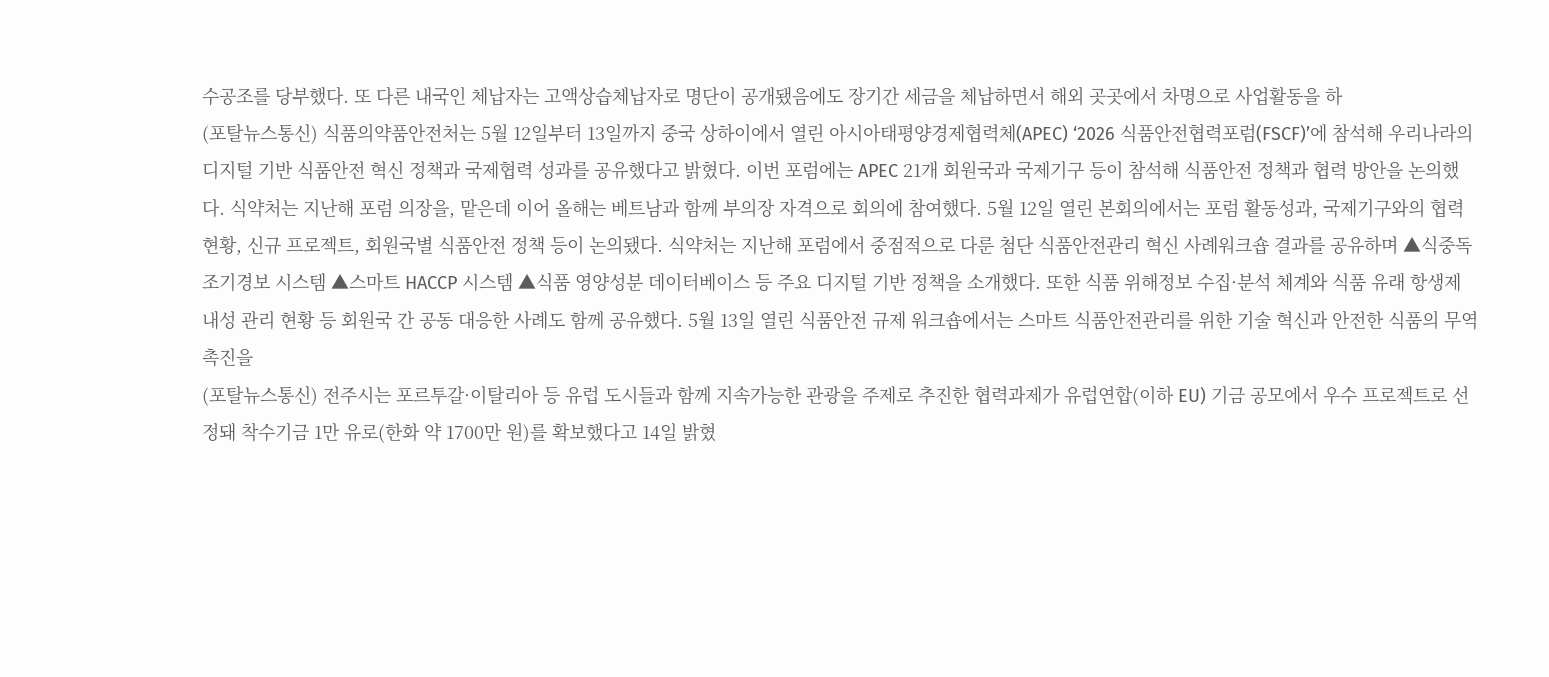수공조를 당부했다. 또 다른 내국인 체납자는 고액상습체납자로 명단이 공개됐음에도 장기간 세금을 체납하면서 해외 곳곳에서 차명으로 사업활동을 하
(포탈뉴스통신) 식품의약품안전처는 5월 12일부터 13일까지 중국 상하이에서 열린 아시아태평양경제협력체(APEC) ‘2026 식품안전협력포럼(FSCF)’에 참석해 우리나라의 디지털 기반 식품안전 혁신 정책과 국제협력 성과를 공유했다고 밝혔다. 이번 포럼에는 APEC 21개 회원국과 국제기구 등이 참석해 식품안전 정책과 협력 방안을 논의했다. 식약처는 지난해 포럼 의장을, 맡은데 이어 올해는 베트남과 함께 부의장 자격으로 회의에 참여했다. 5월 12일 열린 본회의에서는 포럼 활동성과, 국제기구와의 협력 현황, 신규 프로젝트, 회원국별 식품안전 정책 등이 논의됐다. 식약처는 지난해 포럼에서 중점적으로 다룬 첨단 식품안전관리 혁신 사례워크숍 결과를 공유하며 ▲식중독 조기경보 시스템 ▲스마트 HACCP 시스템 ▲식품 영양성분 데이터베이스 등 주요 디지털 기반 정책을 소개했다. 또한 식품 위해정보 수집·분석 체계와 식품 유래 항생제 내성 관리 현황 등 회원국 간 공동 대응한 사례도 함께 공유했다. 5월 13일 열린 식품안전 규제 워크숍에서는 스마트 식품안전관리를 위한 기술 혁신과 안전한 식품의 무역 촉진을
(포탈뉴스통신) 전주시는 포르투갈·이탈리아 등 유럽 도시들과 함께 지속가능한 관광을 주제로 추진한 협력과제가 유럽연합(이하 EU) 기금 공모에서 우수 프로젝트로 선정돼 착수기금 1만 유로(한화 약 1700만 원)를 확보했다고 14일 밝혔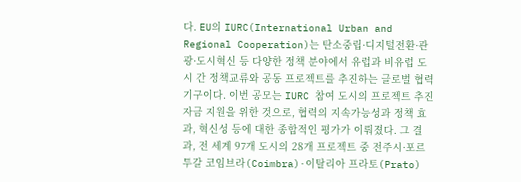다. EU의 IURC(International Urban and Regional Cooperation)는 탄소중립·디지털전환·관광·도시혁신 등 다양한 정책 분야에서 유럽과 비유럽 도시 간 정책교류와 공동 프로젝트를 추진하는 글로벌 협력 기구이다. 이번 공모는 IURC 참여 도시의 프로젝트 추진 자금 지원을 위한 것으로, 협력의 지속가능성과 정책 효과, 혁신성 등에 대한 종합적인 평가가 이뤄졌다. 그 결과, 전 세계 97개 도시의 28개 프로젝트 중 전주시·포르투갈 코임브라(Coimbra)·이탈리아 프라토(Prato)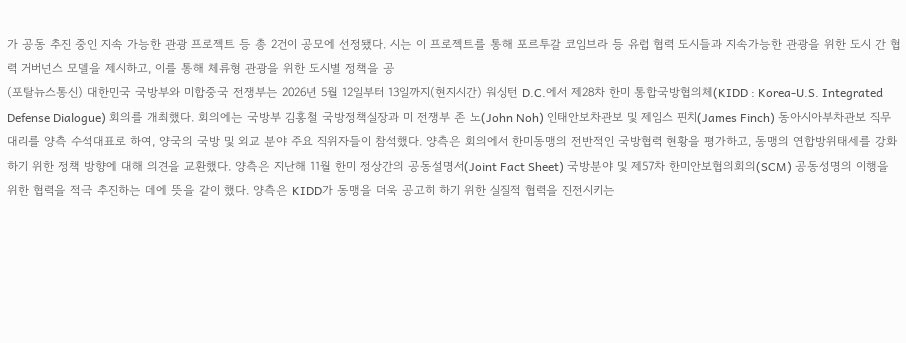가 공동 추진 중인 지속 가능한 관광 프로젝트 등 총 2건이 공모에 선정됐다. 시는 이 프로젝트를 통해 포르투갈 코임브라 등 유럽 협력 도시들과 지속가능한 관광을 위한 도시 간 협력 거버넌스 모델을 제시하고, 이를 통해 체류형 관광을 위한 도시별 정책을 공
(포탈뉴스통신) 대한민국 국방부와 미합중국 전쟁부는 2026년 5월 12일부터 13일까지(현지시간) 워싱턴 D.C.에서 제28차 한미 통합국방협의체(KIDD : Korea-U.S. Integrated Defense Dialogue) 회의를 개최했다. 회의에는 국방부 김홍철 국방정책실장과 미 전쟁부 존 노(John Noh) 인태안보차관보 및 제임스 핀치(James Finch) 동아시아부차관보 직무대리를 양측 수석대표로 하여, 양국의 국방 및 외교 분야 주요 직위자들이 참석했다. 양측은 회의에서 한미동맹의 전반적인 국방협력 현황을 평가하고, 동맹의 연합방위태세를 강화하기 위한 정책 방향에 대해 의견을 교환했다. 양측은 지난해 11월 한미 정상간의 공동설명서(Joint Fact Sheet) 국방분야 및 제57차 한미안보협의회의(SCM) 공동성명의 이행을 위한 협력을 적극 추진하는 데에 뜻을 같이 했다. 양측은 KIDD가 동맹을 더욱 공고히 하기 위한 실질적 협력을 진전시키는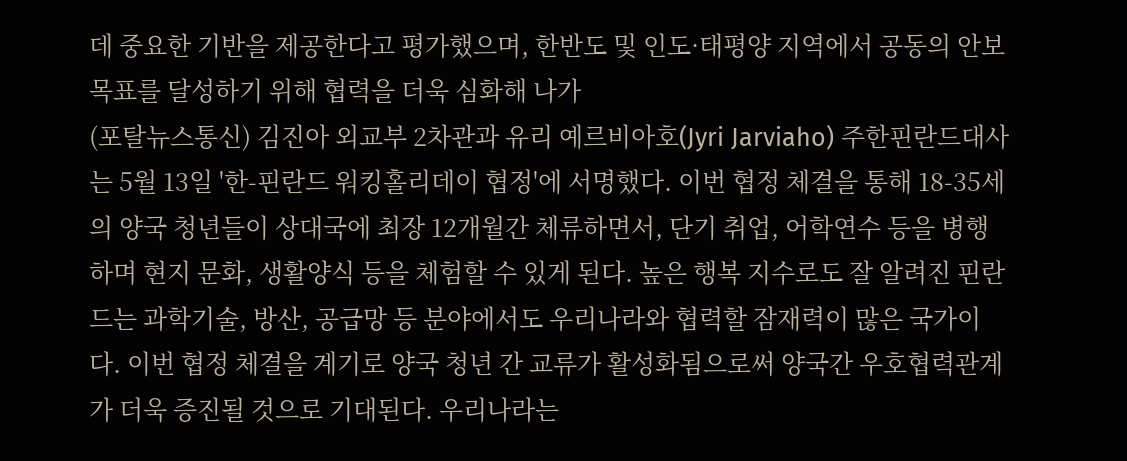데 중요한 기반을 제공한다고 평가했으며, 한반도 및 인도·태평양 지역에서 공동의 안보 목표를 달성하기 위해 협력을 더욱 심화해 나가
(포탈뉴스통신) 김진아 외교부 2차관과 유리 예르비아호(Jyri Jarviaho) 주한핀란드대사는 5월 13일 '한-핀란드 워킹홀리데이 협정'에 서명했다. 이번 협정 체결을 통해 18-35세의 양국 청년들이 상대국에 최장 12개월간 체류하면서, 단기 취업, 어학연수 등을 병행하며 현지 문화, 생활양식 등을 체험할 수 있게 된다. 높은 행복 지수로도 잘 알려진 핀란드는 과학기술, 방산, 공급망 등 분야에서도 우리나라와 협력할 잠재력이 많은 국가이다. 이번 협정 체결을 계기로 양국 청년 간 교류가 활성화됨으로써 양국간 우호협력관계가 더욱 증진될 것으로 기대된다. 우리나라는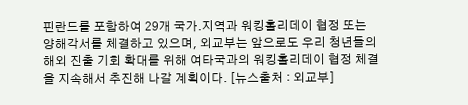핀란드를 포함하여 29개 국가․지역과 워킹홀리데이 협정 또는 양해각서를 체결하고 있으며, 외교부는 앞으로도 우리 청년들의 해외 진출 기회 확대를 위해 여타국과의 워킹홀리데이 협정 체결을 지속해서 추진해 나갈 계획이다. [뉴스출처 : 외교부]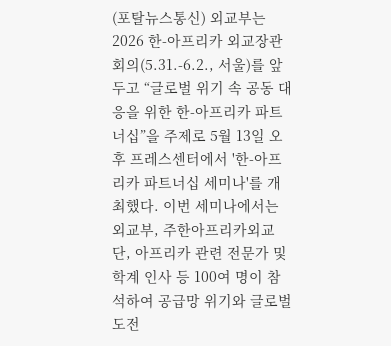(포탈뉴스통신) 외교부는 2026 한-아프리카 외교장관회의(5.31.-6.2., 서울)를 앞두고 “글로벌 위기 속 공동 대응을 위한 한-아프리카 파트너십”을 주제로 5월 13일 오후 프레스센터에서 '한-아프리카 파트너십 세미나'를 개최했다. 이번 세미나에서는 외교부, 주한아프리카외교단, 아프리카 관련 전문가 및 학계 인사 등 100여 명이 참석하여 공급망 위기와 글로벌 도전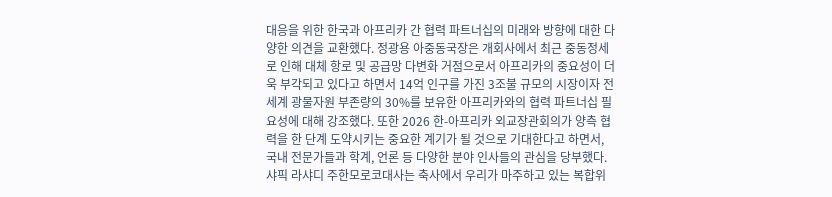대응을 위한 한국과 아프리카 간 협력 파트너십의 미래와 방향에 대한 다양한 의견을 교환했다. 정광용 아중동국장은 개회사에서 최근 중동정세로 인해 대체 항로 및 공급망 다변화 거점으로서 아프리카의 중요성이 더욱 부각되고 있다고 하면서 14억 인구를 가진 3조불 규모의 시장이자 전세계 광물자원 부존량의 30%를 보유한 아프리카와의 협력 파트너십 필요성에 대해 강조했다. 또한 2026 한-아프리카 외교장관회의가 양측 협력을 한 단계 도약시키는 중요한 계기가 될 것으로 기대한다고 하면서, 국내 전문가들과 학계, 언론 등 다양한 분야 인사들의 관심을 당부했다. 샤픽 라샤디 주한모로코대사는 축사에서 우리가 마주하고 있는 복합위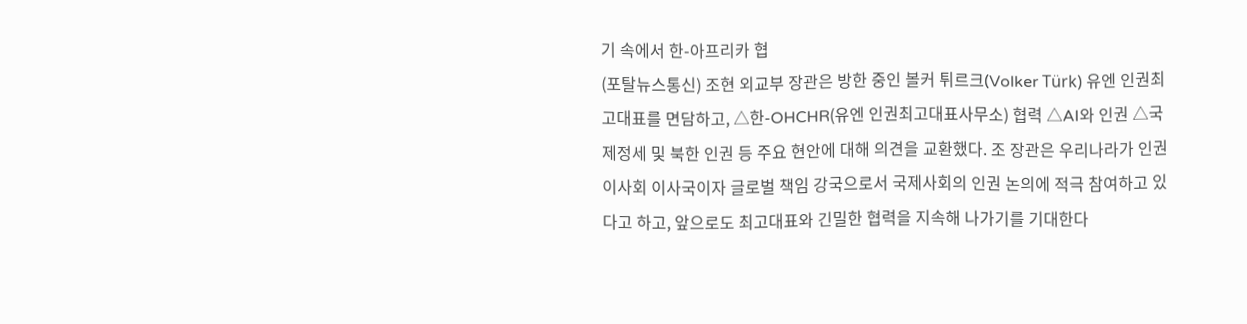기 속에서 한-아프리카 협
(포탈뉴스통신) 조현 외교부 장관은 방한 중인 볼커 튀르크(Volker Türk) 유엔 인권최고대표를 면담하고, △한-OHCHR(유엔 인권최고대표사무소) 협력 △AI와 인권 △국제정세 및 북한 인권 등 주요 현안에 대해 의견을 교환했다. 조 장관은 우리나라가 인권이사회 이사국이자 글로벌 책임 강국으로서 국제사회의 인권 논의에 적극 참여하고 있다고 하고, 앞으로도 최고대표와 긴밀한 협력을 지속해 나가기를 기대한다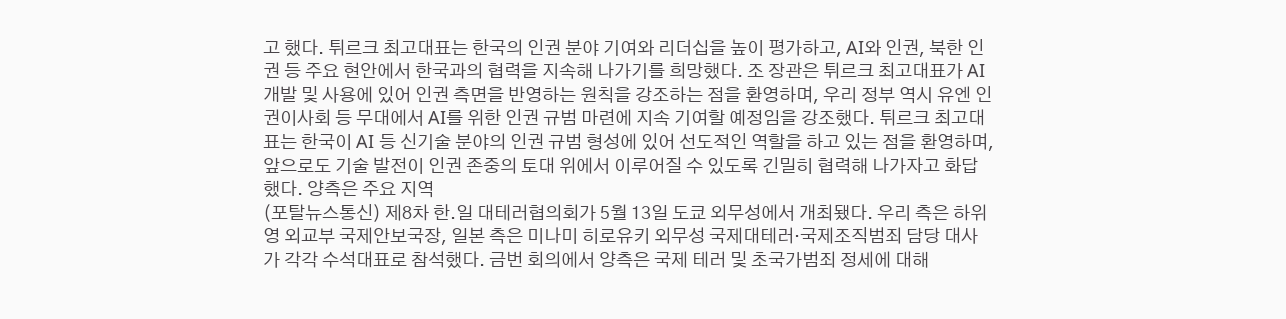고 했다. 튀르크 최고대표는 한국의 인권 분야 기여와 리더십을 높이 평가하고, AI와 인권, 북한 인권 등 주요 현안에서 한국과의 협력을 지속해 나가기를 희망했다. 조 장관은 튀르크 최고대표가 AI 개발 및 사용에 있어 인권 측면을 반영하는 원칙을 강조하는 점을 환영하며, 우리 정부 역시 유엔 인권이사회 등 무대에서 AI를 위한 인권 규범 마련에 지속 기여할 예정임을 강조했다. 튀르크 최고대표는 한국이 AI 등 신기술 분야의 인권 규범 형성에 있어 선도적인 역할을 하고 있는 점을 환영하며, 앞으로도 기술 발전이 인권 존중의 토대 위에서 이루어질 수 있도록 긴밀히 협력해 나가자고 화답했다. 양측은 주요 지역
(포탈뉴스통신) 제8차 한․일 대테러협의회가 5월 13일 도쿄 외무성에서 개최됐다. 우리 측은 하위영 외교부 국제안보국장, 일본 측은 미나미 히로유키 외무성 국제대테러·국제조직범죄 담당 대사가 각각 수석대표로 참석했다. 금번 회의에서 양측은 국제 테러 및 초국가범죄 정세에 대해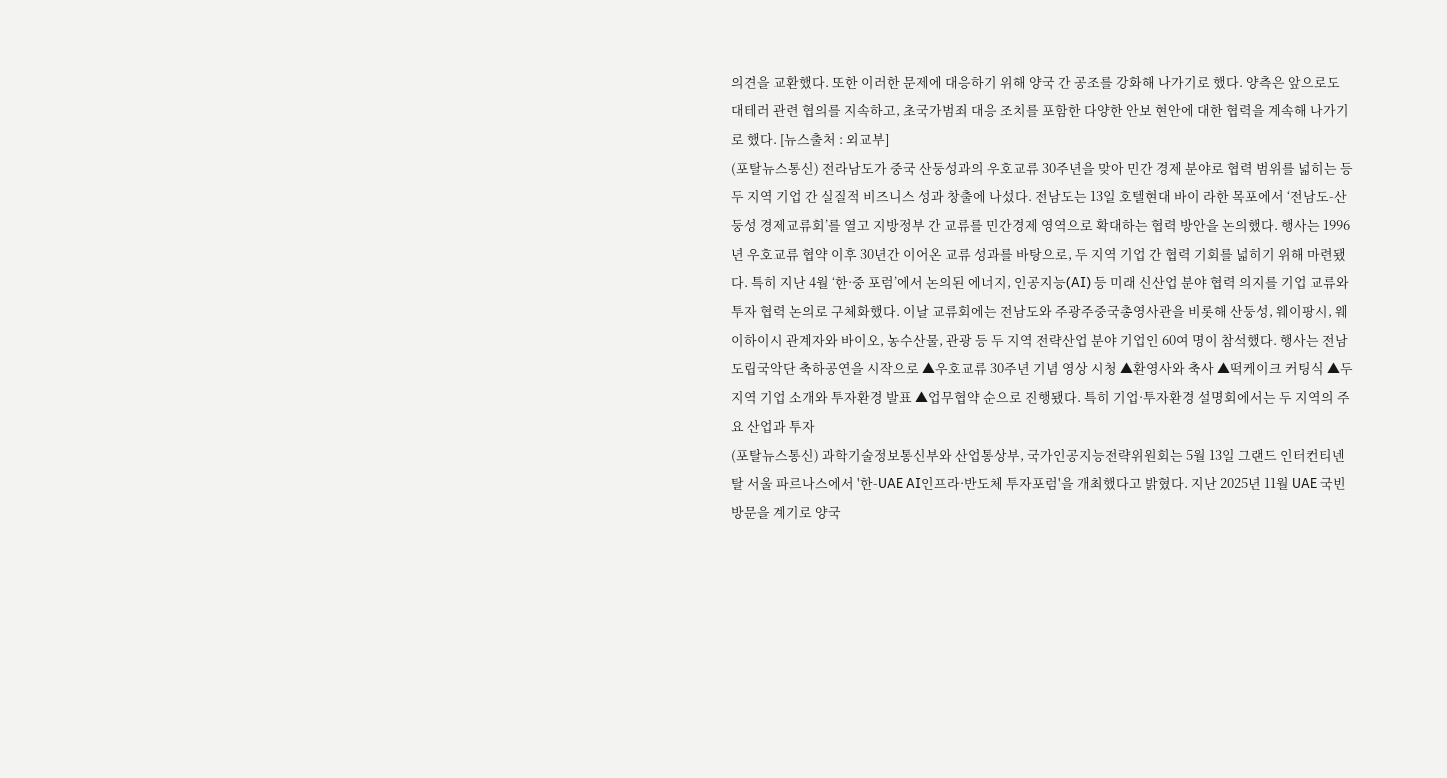의견을 교환했다. 또한 이러한 문제에 대응하기 위해 양국 간 공조를 강화해 나가기로 했다. 양측은 앞으로도 대테러 관련 협의를 지속하고, 초국가범죄 대응 조치를 포함한 다양한 안보 현안에 대한 협력을 계속해 나가기로 했다. [뉴스출처 : 외교부]
(포탈뉴스통신) 전라남도가 중국 산둥성과의 우호교류 30주년을 맞아 민간 경제 분야로 협력 범위를 넓히는 등 두 지역 기업 간 실질적 비즈니스 성과 창출에 나섰다. 전남도는 13일 호텔현대 바이 라한 목포에서 ‘전남도-산둥성 경제교류회’를 열고 지방정부 간 교류를 민간경제 영역으로 확대하는 협력 방안을 논의했다. 행사는 1996년 우호교류 협약 이후 30년간 이어온 교류 성과를 바탕으로, 두 지역 기업 간 협력 기회를 넓히기 위해 마련됐다. 특히 지난 4월 ‘한·중 포럼’에서 논의된 에너지, 인공지능(AI) 등 미래 신산업 분야 협력 의지를 기업 교류와 투자 협력 논의로 구체화했다. 이날 교류회에는 전남도와 주광주중국총영사관을 비롯해 산둥성, 웨이팡시, 웨이하이시 관계자와 바이오, 농수산물, 관광 등 두 지역 전략산업 분야 기업인 60여 명이 참석했다. 행사는 전남도립국악단 축하공연을 시작으로 ▲우호교류 30주년 기념 영상 시청 ▲환영사와 축사 ▲떡케이크 커팅식 ▲두 지역 기업 소개와 투자환경 발표 ▲업무협약 순으로 진행됐다. 특히 기업·투자환경 설명회에서는 두 지역의 주요 산업과 투자
(포탈뉴스통신) 과학기술정보통신부와 산업통상부, 국가인공지능전략위원회는 5월 13일 그랜드 인터컨티넨탈 서울 파르나스에서 '한-UAE AI인프라·반도체 투자포럼'을 개최했다고 밝혔다. 지난 2025년 11월 UAE 국빈 방문을 계기로 양국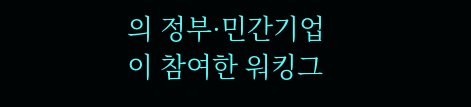의 정부·민간기업이 참여한 워킹그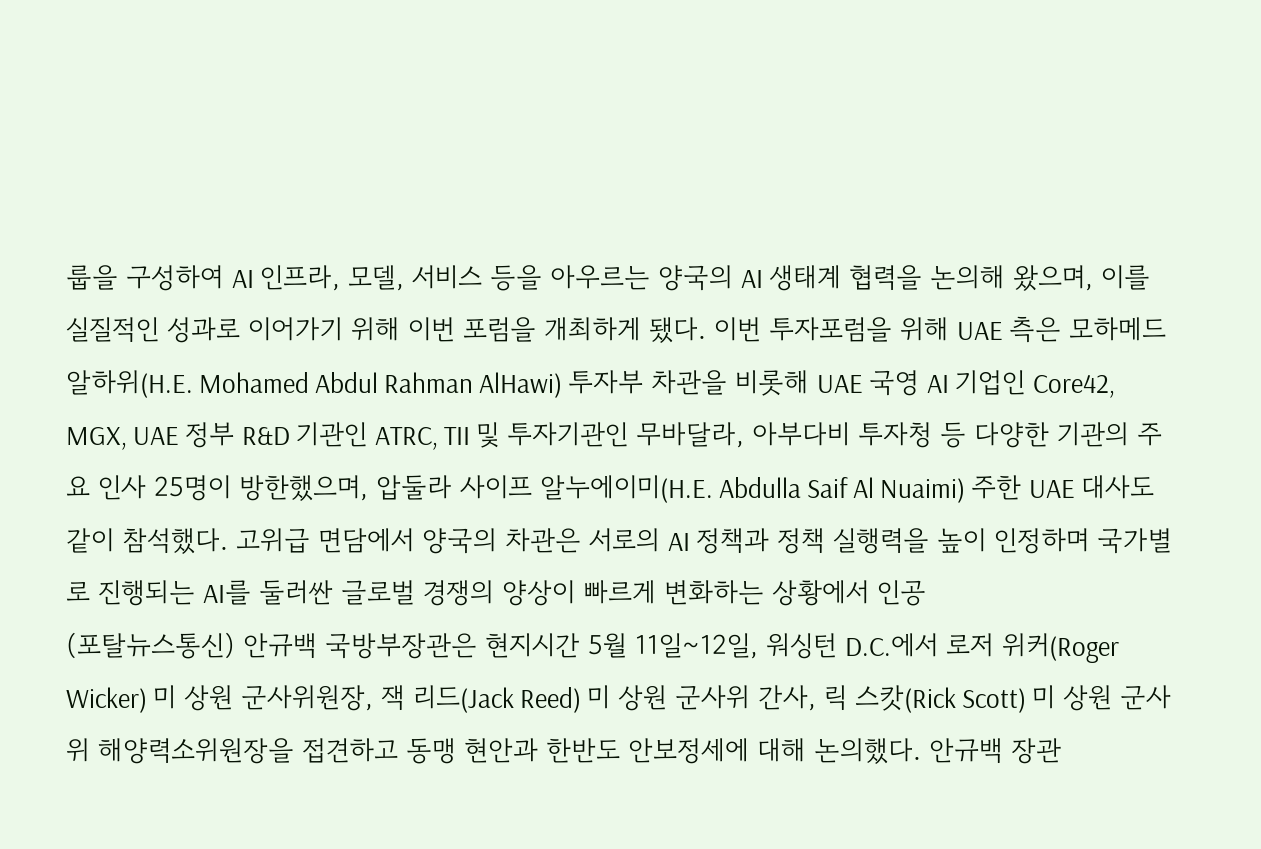룹을 구성하여 AI 인프라, 모델, 서비스 등을 아우르는 양국의 AI 생태계 협력을 논의해 왔으며, 이를 실질적인 성과로 이어가기 위해 이번 포럼을 개최하게 됐다. 이번 투자포럼을 위해 UAE 측은 모하메드 알하위(H.E. Mohamed Abdul Rahman AlHawi) 투자부 차관을 비롯해 UAE 국영 AI 기업인 Core42, MGX, UAE 정부 R&D 기관인 ATRC, TII 및 투자기관인 무바달라, 아부다비 투자청 등 다양한 기관의 주요 인사 25명이 방한했으며, 압둘라 사이프 알누에이미(H.E. Abdulla Saif Al Nuaimi) 주한 UAE 대사도 같이 참석했다. 고위급 면담에서 양국의 차관은 서로의 AI 정책과 정책 실행력을 높이 인정하며 국가별로 진행되는 AI를 둘러싼 글로벌 경쟁의 양상이 빠르게 변화하는 상황에서 인공
(포탈뉴스통신) 안규백 국방부장관은 현지시간 5월 11일~12일, 워싱턴 D.C.에서 로저 위커(Roger Wicker) 미 상원 군사위원장, 잭 리드(Jack Reed) 미 상원 군사위 간사, 릭 스캇(Rick Scott) 미 상원 군사위 해양력소위원장을 접견하고 동맹 현안과 한반도 안보정세에 대해 논의했다. 안규백 장관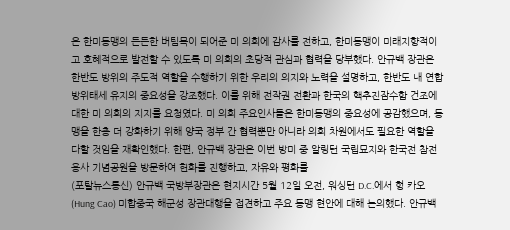은 한미동맹의 든든한 버팀목이 되어준 미 의회에 감사를 전하고, 한미동맹이 미래지향적이고 호혜적으로 발전할 수 있도록 미 의회의 초당적 관심과 협력을 당부했다. 안규백 장관은 한반도 방위의 주도적 역할을 수행하기 위한 우리의 의지와 노력을 설명하고, 한반도 내 연합방위태세 유지의 중요성을 강조했다. 이를 위해 전작권 전환과 한국의 핵추진잠수함 건조에 대한 미 의회의 지지를 요청였다. 미 의회 주요인사들은 한미동맹의 중요성에 공감했으며, 동맹을 한층 더 강화하기 위해 양국 정부 간 협력뿐만 아니라 의회 차원에서도 필요한 역할을 다할 것임을 재확인했다. 한편, 안규백 장관은 이번 방미 중 알링턴 국립묘지와 한국전 참전용사 기념공원을 방문하여 헌화를 진행하고, 자유와 평화를
(포탈뉴스통신) 안규백 국방부장관은 현지시간 5월 12일 오전, 워싱턴 D.C.에서 헝 카오(Hung Cao) 미합중국 해군성 장관대행을 접견하고 주요 동맹 현안에 대해 논의했다. 안규백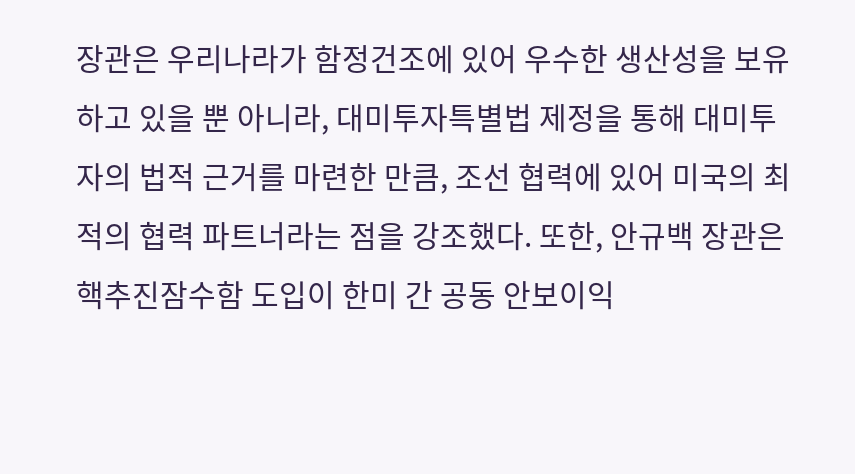장관은 우리나라가 함정건조에 있어 우수한 생산성을 보유하고 있을 뿐 아니라, 대미투자특별법 제정을 통해 대미투자의 법적 근거를 마련한 만큼, 조선 협력에 있어 미국의 최적의 협력 파트너라는 점을 강조했다. 또한, 안규백 장관은 핵추진잠수함 도입이 한미 간 공동 안보이익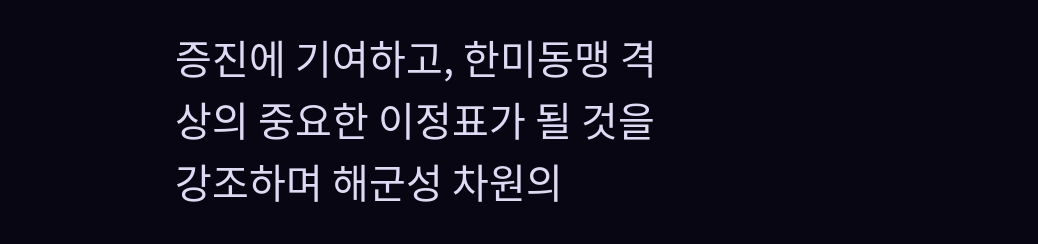증진에 기여하고, 한미동맹 격상의 중요한 이정표가 될 것을 강조하며 해군성 차원의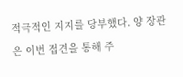적극적인 지지를 당부했다. 양 장관은 이번 접견을 통해 주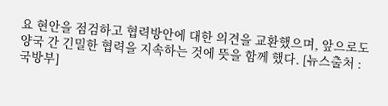요 현안을 점검하고 협력방안에 대한 의견을 교환했으며, 앞으로도 양국 간 긴밀한 협력을 지속하는 것에 뜻을 함께 했다. [뉴스출처 : 국방부]